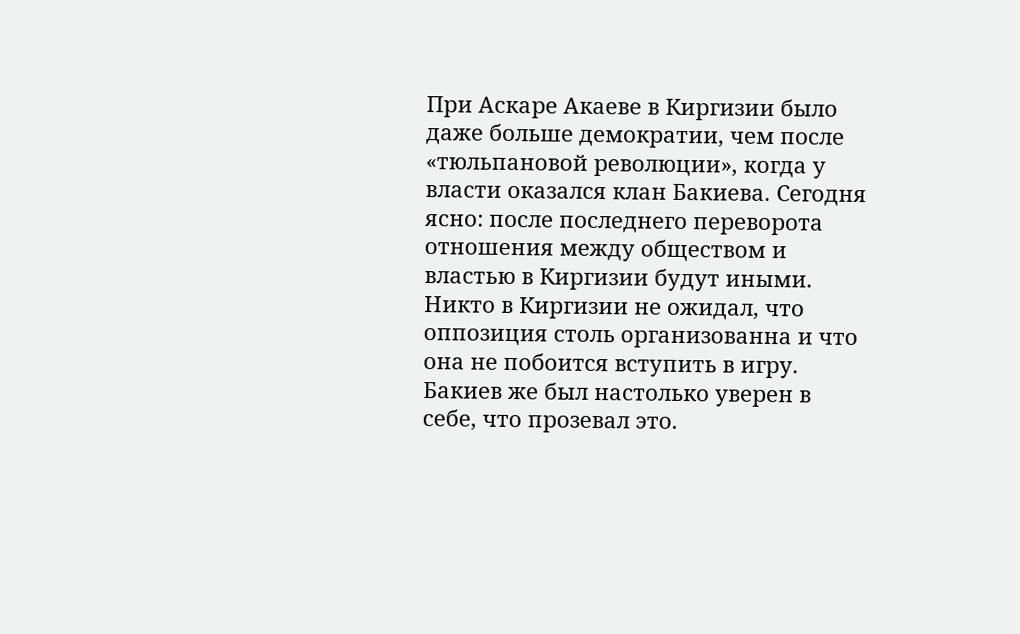При Аскаре Акаеве в Киргизии было даже больше демократии, чем после «тюльпановой революции», когда у власти оказался клан Бакиева. Сегодня ясно: после последнего переворота отношения между обществом и властью в Киргизии будут иными.
Никто в Киргизии не ожидал, что оппозиция столь организованна и что она не побоится вступить в игру. Бакиев же был настолько уверен в себе, что прозевал это.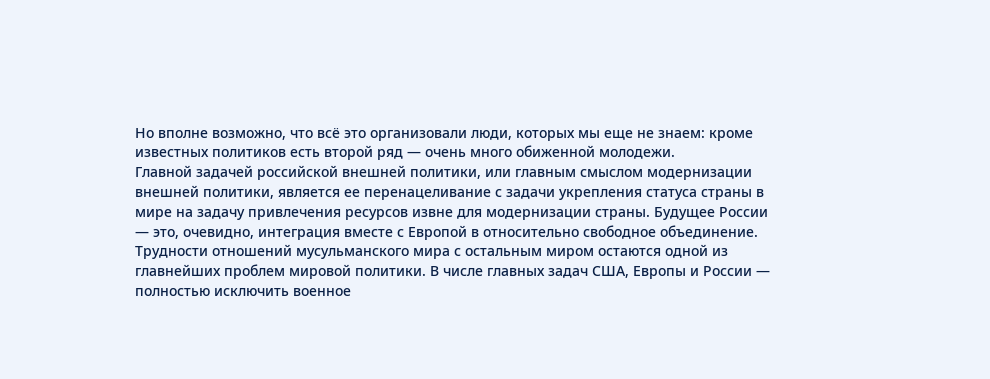Но вполне возможно, что всё это организовали люди, которых мы еще не знаем: кроме известных политиков есть второй ряд — очень много обиженной молодежи.
Главной задачей российской внешней политики, или главным смыслом модернизации внешней политики, является ее перенацеливание с задачи укрепления статуса страны в мире на задачу привлечения ресурсов извне для модернизации страны. Будущее России — это, очевидно, интеграция вместе с Европой в относительно свободное объединение.
Трудности отношений мусульманского мира с остальным миром остаются одной из главнейших проблем мировой политики. В числе главных задач США, Европы и России — полностью исключить военное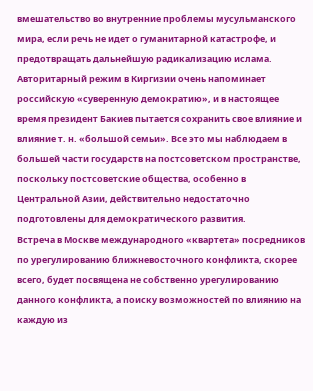вмешательство во внутренние проблемы мусульманского мира, если речь не идет о гуманитарной катастрофе, и предотвращать дальнейшую радикализацию ислама.
Авторитарный режим в Киргизии очень напоминает российскую «суверенную демократию», и в настоящее время президент Бакиев пытается сохранить свое влияние и влияние т. н. «большой семьи». Все это мы наблюдаем в большей части государств на постсоветском пространстве, поскольку постсоветские общества, особенно в Центральной Азии, действительно недостаточно подготовлены для демократического развития.
Встреча в Москве международного «квартета» посредников по урегулированию ближневосточного конфликта, скорее всего, будет посвящена не собственно урегулированию данного конфликта, а поиску возможностей по влиянию на каждую из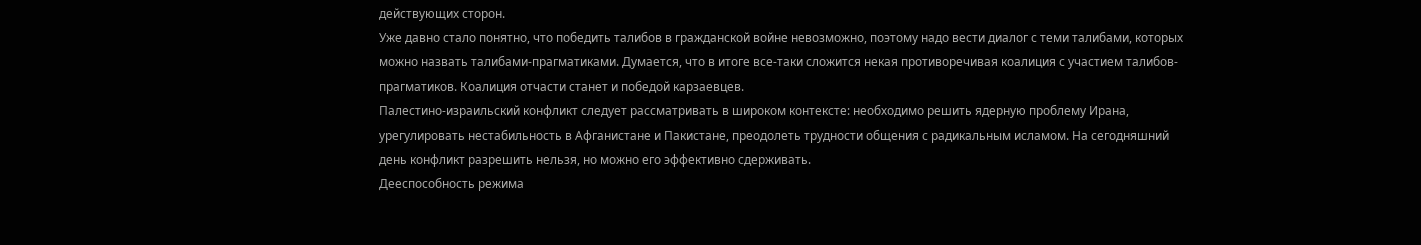действующих сторон.
Уже давно стало понятно, что победить талибов в гражданской войне невозможно, поэтому надо вести диалог с теми талибами, которых можно назвать талибами-прагматиками. Думается, что в итоге все-таки сложится некая противоречивая коалиция с участием талибов-прагматиков. Коалиция отчасти станет и победой карзаевцев.
Палестино-израильский конфликт следует рассматривать в широком контексте: необходимо решить ядерную проблему Ирана, урегулировать нестабильность в Афганистане и Пакистане, преодолеть трудности общения с радикальным исламом. На сегодняшний день конфликт разрешить нельзя, но можно его эффективно сдерживать.
Дееспособность режима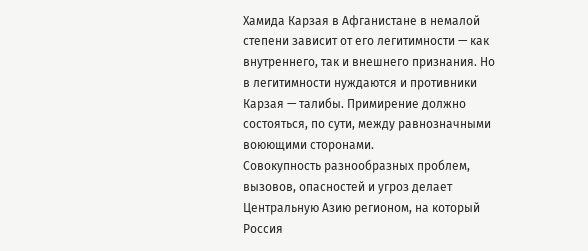Хамида Карзая в Афганистане в немалой степени зависит от его легитимности — как внутреннего, так и внешнего признания. Но в легитимности нуждаются и противники Карзая — талибы. Примирение должно состояться, по сути, между равнозначными воюющими сторонами.
Совокупность разнообразных проблем, вызовов, опасностей и угроз делает Центральную Азию регионом, на который Россия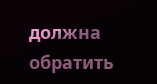должна обратить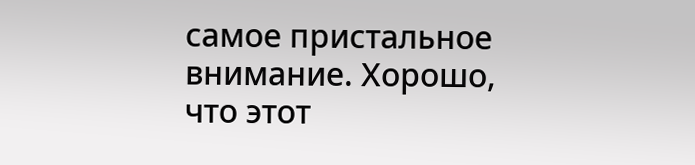самое пристальное внимание. Хорошо, что этот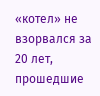«котел» не взорвался за 20 лет, прошедшие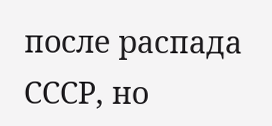после распада СССР, но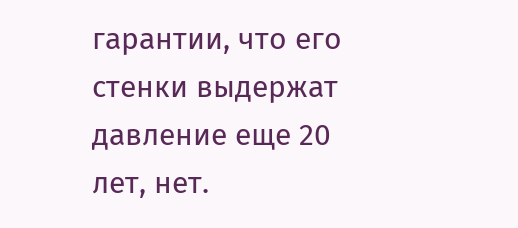гарантии, что его стенки выдержат давление еще 20 лет, нет.